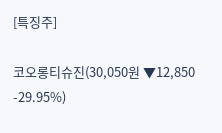[특징주]

코오롱티슈진(30,050원 ▼12,850 -29.95%)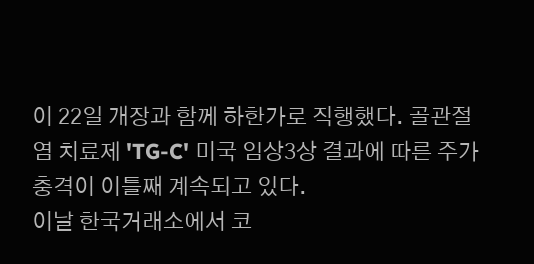이 22일 개장과 함께 하한가로 직행했다. 골관절염 치료제 'TG-C' 미국 임상3상 결과에 따른 주가 충격이 이틀째 계속되고 있다.
이날 한국거래소에서 코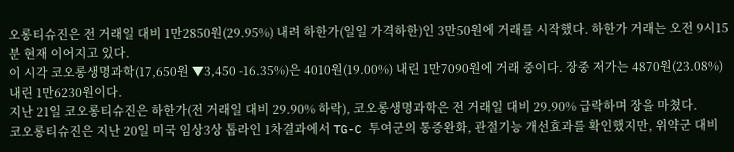오롱티슈진은 전 거래일 대비 1만2850원(29.95%) 내려 하한가(일일 가격하한)인 3만50원에 거래를 시작했다. 하한가 거래는 오전 9시15분 현재 이어지고 있다.
이 시각 코오롱생명과학(17,650원 ▼3,450 -16.35%)은 4010원(19.00%) 내린 1만7090원에 거래 중이다. 장중 저가는 4870원(23.08%) 내린 1만6230원이다.
지난 21일 코오롱티슈진은 하한가(전 거래일 대비 29.90% 하락), 코오롱생명과학은 전 거래일 대비 29.90% 급락하며 장을 마쳤다.
코오롱티슈진은 지난 20일 미국 임상3상 톱라인 1차결과에서 TG-C 투여군의 통증완화, 관절기능 개선효과를 확인했지만, 위약군 대비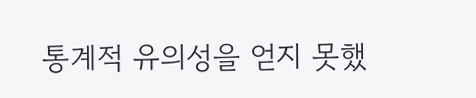통계적 유의성을 얻지 못했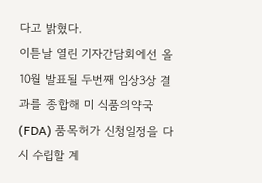다고 밝혔다.
이튿날 열린 기자간담회에선 올 10월 발표될 두번째 임상3상 결과를 종합해 미 식품의약국(FDA) 품목허가 신청일정을 다시 수립할 계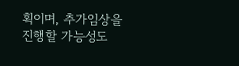획이며, 추가임상을 진행할 가능성도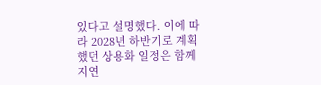있다고 설명했다. 이에 따라 2028년 하반기로 계획했던 상용화 일정은 함께 지연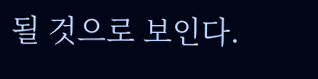될 것으로 보인다.